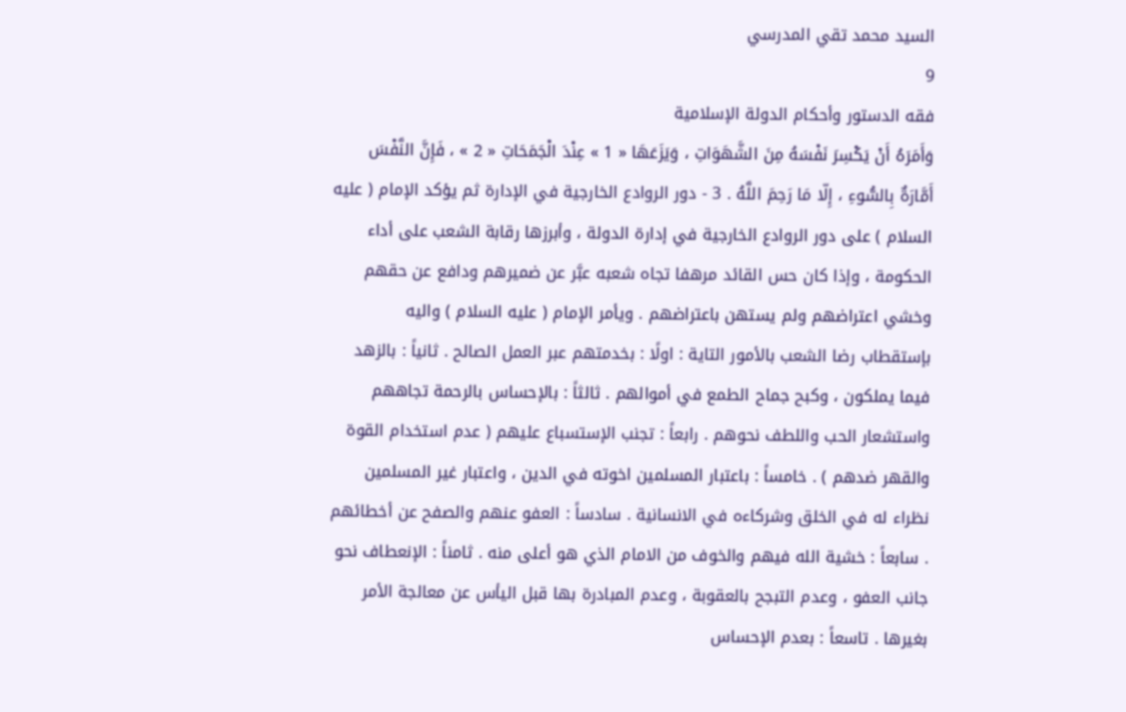السيد محمد تقي المدرسي
9
فقه الدستور وأحكام الدولة الإسلامية
وَأَمَرَهُ أَنْ يَكْسِرَ نَفْسَهُ مِنَ الشَّهَوَاتِ ، وَيَزَعَهَا « 1 » عِنْدَ الْجَمَحَاتِ « 2 » ، فَإِنَّ النَّفْسَ أَمَّارَةٌ بِالسُّوءِ ، إِلّا مَا رَحِمَ اللَّهُ . 3 - دور الروادع الخارجية في الإدارة ثم يؤكد الإمام ( عليه السلام ) على دور الروادع الخارجية في إدارة الدولة ، وأبرزها رقابة الشعب على أداء الحكومة ، وإذا كان حس القائد مرهفا تجاه شعبه عبَّر عن ضميرهم ودافع عن حقهم وخشي اعتراضهم ولم يستهن باعتراضهم . ويأمر الإمام ( عليه السلام ) واليه بإستقطاب رضا الشعب بالأمور التاية : اولًا : بخدمتهم عبر العمل الصالح . ثانياً : بالزهد فيما يملكون ، وكبح جماح الطمع في أموالهم . ثالثاً : بالإحساس بالرحمة تجاههم واستشعار الحب واللطف نحوهم . رابعاً : تجنب الإستسباع عليهم ( عدم استخدام القوة والقهر ضدهم ) . خامساً : باعتبار المسلمين اخوته في الدين ، واعتبار غير المسلمين نظراء له في الخلق وشركاءه في الانسانية . سادساً : العفو عنهم والصفح عن أخطائهم . سابعاً : خشية الله فيهم والخوف من الامام الذي هو أعلى منه . ثامناً : الإنعطاف نحو جانب العفو ، وعدم التبجح بالعقوبة ، وعدم المبادرة بها قبل اليأس عن معالجة الأمر بغيرها . تاسعاً : بعدم الإحساس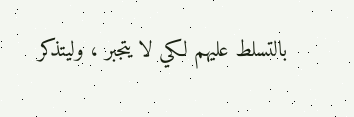بالتسلط عليهم لكي لا يتجبر ، وليتذكر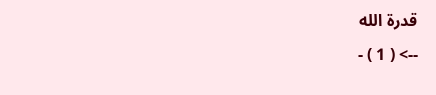قدرة الله
--> ( 1 ) -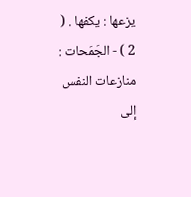يزعها : يكفها . ( 2 ) - الجَمَحات : منازعات النفس إلى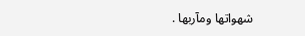شهواتها ومآربها .